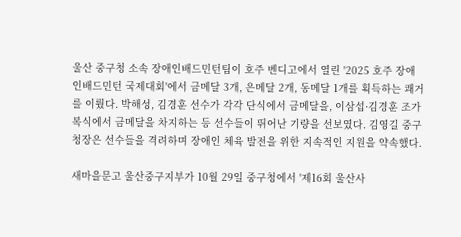울산 중구청 소속 장애인배드민턴팀이 호주 벤디고에서 열린 '2025 호주 장애인배드민턴 국제대회'에서 금메달 3개, 은메달 2개, 동메달 1개를 획득하는 쾌거를 이뤘다. 박해성, 김경훈 선수가 각각 단식에서 금메달을, 이삼섭·김경훈 조가 복식에서 금메달을 차지하는 등 선수들이 뛰어난 기량을 선보였다. 김영길 중구청장은 선수들을 격려하며 장애인 체육 발전을 위한 지속적인 지원을 약속했다.

새마을문고 울산중구지부가 10월 29일 중구청에서 '제16회 울산사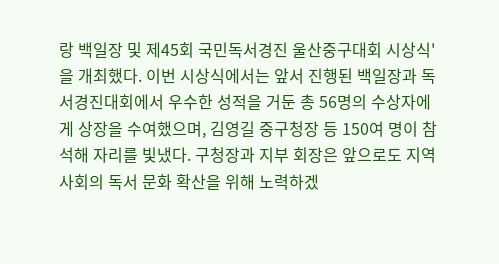랑 백일장 및 제45회 국민독서경진 울산중구대회 시상식'을 개최했다. 이번 시상식에서는 앞서 진행된 백일장과 독서경진대회에서 우수한 성적을 거둔 총 56명의 수상자에게 상장을 수여했으며, 김영길 중구청장 등 150여 명이 참석해 자리를 빛냈다. 구청장과 지부 회장은 앞으로도 지역 사회의 독서 문화 확산을 위해 노력하겠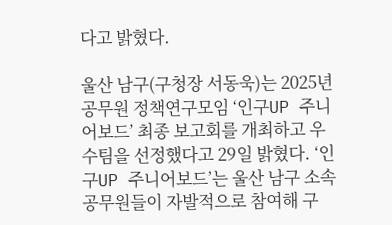다고 밝혔다.

울산 남구(구청장 서동욱)는 2025년 공무원 정책연구모임 ‘인구UP 주니어보드’ 최종 보고회를 개최하고 우수팀을 선정했다고 29일 밝혔다. ‘인구UP 주니어보드’는 울산 남구 소속 공무원들이 자발적으로 참여해 구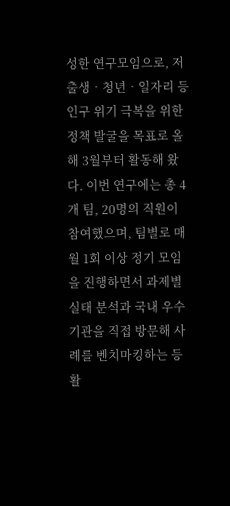성한 연구모임으로, 저출생‧청년‧일자리 등 인구 위기 극복을 위한 정책 발굴을 목표로 올해 3월부터 활동해 왔다. 이번 연구에는 총 4개 팀, 20명의 직원이 참여했으며, 팀별로 매월 1회 이상 정기 모임을 진행하면서 과제별 실태 분석과 국내 우수기관을 직접 방문해 사례를 벤치마킹하는 등 활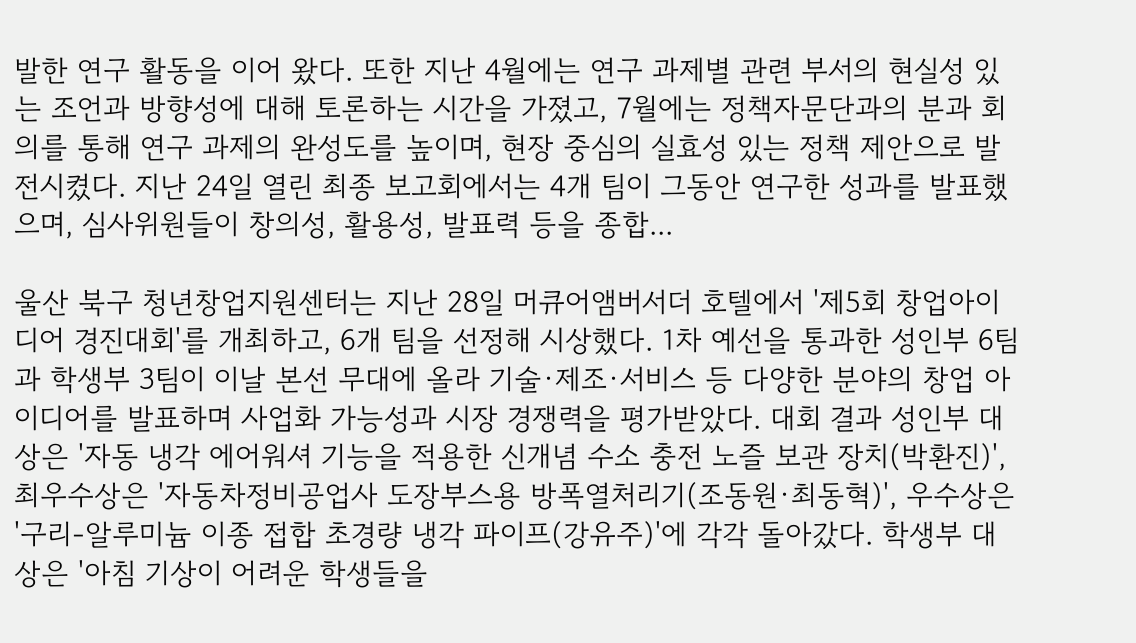발한 연구 활동을 이어 왔다. 또한 지난 4월에는 연구 과제별 관련 부서의 현실성 있는 조언과 방향성에 대해 토론하는 시간을 가졌고, 7월에는 정책자문단과의 분과 회의를 통해 연구 과제의 완성도를 높이며, 현장 중심의 실효성 있는 정책 제안으로 발전시켰다. 지난 24일 열린 최종 보고회에서는 4개 팀이 그동안 연구한 성과를 발표했으며, 심사위원들이 창의성, 활용성, 발표력 등을 종합...

울산 북구 청년창업지원센터는 지난 28일 머큐어앰버서더 호텔에서 '제5회 창업아이디어 경진대회'를 개최하고, 6개 팀을 선정해 시상했다. 1차 예선을 통과한 성인부 6팀과 학생부 3팀이 이날 본선 무대에 올라 기술·제조·서비스 등 다양한 분야의 창업 아이디어를 발표하며 사업화 가능성과 시장 경쟁력을 평가받았다. 대회 결과 성인부 대상은 '자동 냉각 에어워셔 기능을 적용한 신개념 수소 충전 노즐 보관 장치(박환진)', 최우수상은 '자동차정비공업사 도장부스용 방폭열처리기(조동원·최동혁)', 우수상은 '구리-알루미늄 이종 접합 초경량 냉각 파이프(강유주)'에 각각 돌아갔다. 학생부 대상은 '아침 기상이 어려운 학생들을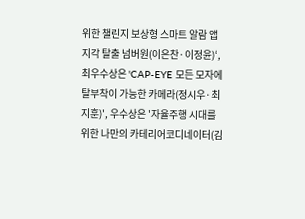위한 챌린지 보상형 스마트 알람 앱 지각 탈출 넘버원(이은찬·이정윤)‘, 최우수상은 'CAP-EYE 모든 모자에 탈부착이 가능한 카메라(정시우·최지훈)', 우수상은 '자율주행 시대를 위한 나만의 카테리어코디네이터(김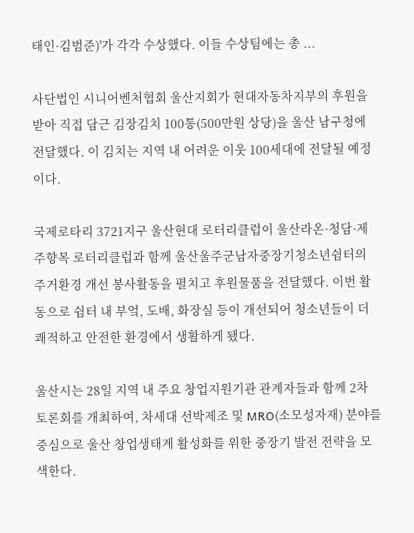태인·김범준)'가 각각 수상했다. 이들 수상팀에는 총 ...

사단법인 시니어벤처협회 울산지회가 현대자동차지부의 후원을 받아 직접 담근 김장김치 100통(500만원 상당)을 울산 남구청에 전달했다. 이 김치는 지역 내 어려운 이웃 100세대에 전달될 예정이다.

국제로타리 3721지구 울산현대 로터리클럽이 울산라온·청담·제주향목 로터리클럽과 함께 울산울주군남자중장기청소년쉼터의 주거환경 개선 봉사활동을 펼치고 후원물품을 전달했다. 이번 활동으로 쉼터 내 부엌, 도배, 화장실 등이 개선되어 청소년들이 더 쾌적하고 안전한 환경에서 생활하게 됐다.

울산시는 28일 지역 내 주요 창업지원기관 관계자들과 함께 2차 토론회를 개최하여, 차세대 선박제조 및 MRO(소모성자재) 분야를 중심으로 울산 창업생태계 활성화를 위한 중장기 발전 전략을 모색한다.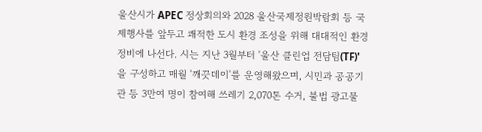울산시가 APEC 정상회의와 2028 울산국제정원박람회 등 국제행사를 앞두고 쾌적한 도시 환경 조성을 위해 대대적인 환경정비에 나선다. 시는 지난 3월부터 '울산 클린업 전담팀(TF)'을 구성하고 매월 '깨끗데이'를 운영해왔으며, 시민과 공공기관 등 3만여 명이 참여해 쓰레기 2,070톤 수거, 불법 광고물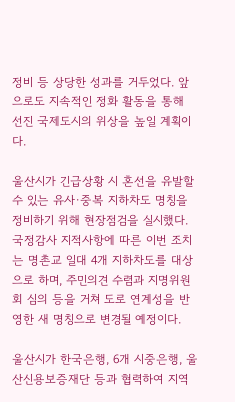정비 등 상당한 성과를 거두었다. 앞으로도 지속적인 정화 활동을 통해 선진 국제도시의 위상을 높일 계획이다.

울산시가 긴급상황 시 혼선을 유발할 수 있는 유사·중복 지하차도 명칭을 정비하기 위해 현장점검을 실시했다. 국정감사 지적사항에 따른 이번 조치는 명촌교 일대 4개 지하차도를 대상으로 하며, 주민의견 수렴과 지명위원회 심의 등을 거쳐 도로 연계성을 반영한 새 명칭으로 변경될 예정이다.

울산시가 한국은행, 6개 시중은행, 울산신용보증재단 등과 협력하여 지역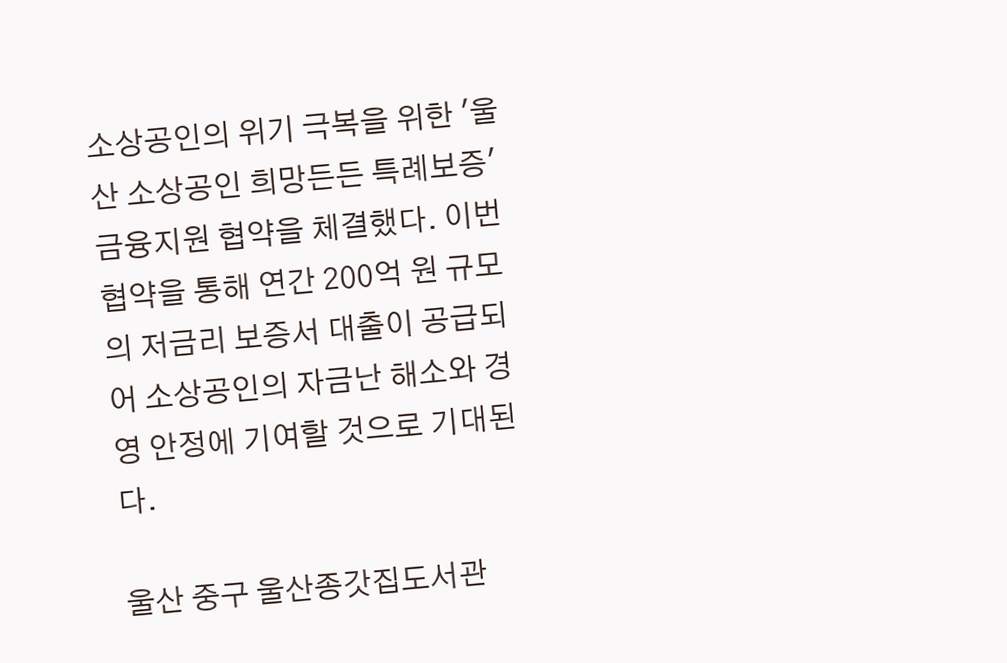소상공인의 위기 극복을 위한 '울산 소상공인 희망든든 특례보증' 금융지원 협약을 체결했다. 이번 협약을 통해 연간 200억 원 규모의 저금리 보증서 대출이 공급되어 소상공인의 자금난 해소와 경영 안정에 기여할 것으로 기대된다.

울산 중구 울산종갓집도서관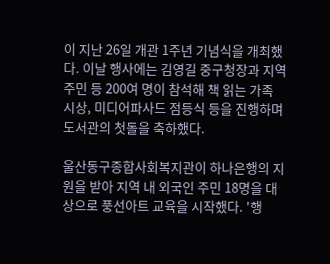이 지난 26일 개관 1주년 기념식을 개최했다. 이날 행사에는 김영길 중구청장과 지역 주민 등 200여 명이 참석해 책 읽는 가족 시상, 미디어파사드 점등식 등을 진행하며 도서관의 첫돌을 축하했다.

울산동구종합사회복지관이 하나은행의 지원을 받아 지역 내 외국인 주민 18명을 대상으로 풍선아트 교육을 시작했다. '행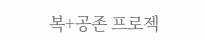복+공존 프로젝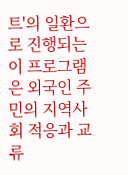트'의 일환으로 진행되는 이 프로그램은 외국인 주민의 지역사회 적응과 교류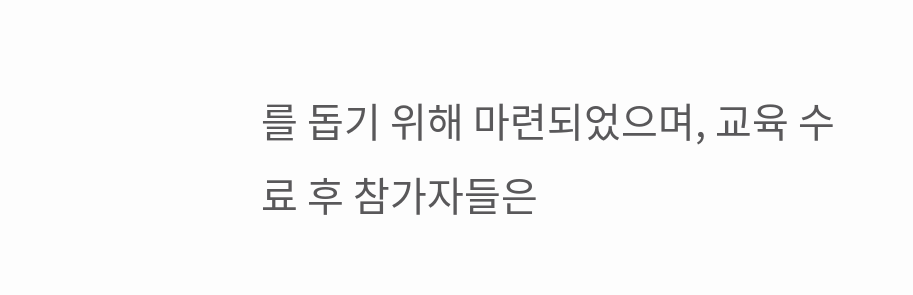를 돕기 위해 마련되었으며, 교육 수료 후 참가자들은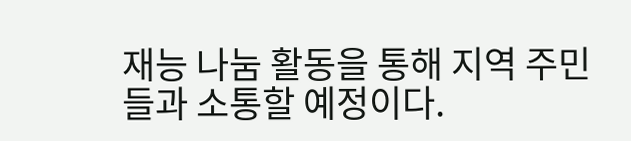재능 나눔 활동을 통해 지역 주민들과 소통할 예정이다.